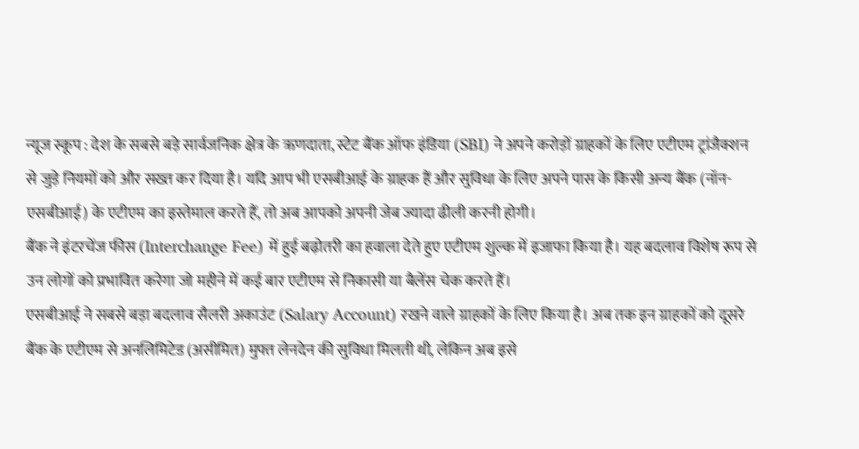न्यूज स्कूप : देश के सबसे बड़े सार्वजनिक क्षेत्र के ऋणदाता, स्टेट बैंक ऑफ इंडिया (SBI) ने अपने करोड़ों ग्राहकों के लिए एटीएम ट्रांजैक्शन से जुड़े नियमों को और सख्त कर दिया है। यदि आप भी एसबीआई के ग्राहक हैं और सुविधा के लिए अपने पास के किसी अन्य बैंक (नॉन-एसबीआई) के एटीएम का इस्तेमाल करते हैं, तो अब आपको अपनी जेब ज्यादा ढीली करनी होगी।
बैंक ने इंटरचेंज फीस (Interchange Fee) में हुई बढ़ोतरी का हवाला देते हुए एटीएम शुल्क में इजाफा किया है। यह बदलाव विशेष रूप से उन लोगों को प्रभावित करेगा जो महीने में कई बार एटीएम से निकासी या बैलेंस चेक करते हैं।
एसबीआई ने सबसे बड़ा बदलाव सैलरी अकाउंट (Salary Account) रखने वाले ग्राहकों के लिए किया है। अब तक इन ग्राहकों को दूसरे बैंक के एटीएम से अनलिमिटेड (असीमित) मुफ्त लेनदेन की सुविधा मिलती थी, लेकिन अब इसे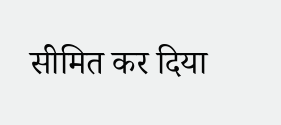सीमित कर दिया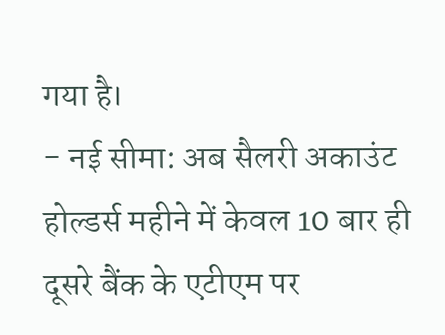गया है।
- नई सीमा: अब सैलरी अकाउंट होल्डर्स महीने में केवल 10 बार ही दूसरे बैंक के एटीएम पर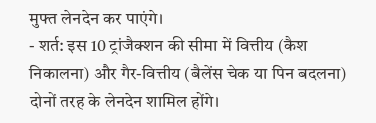मुफ्त लेनदेन कर पाएंगे।
- शर्त: इस 10 ट्रांजैक्शन की सीमा में वित्तीय (कैश निकालना) और गैर-वित्तीय (बैलेंस चेक या पिन बदलना) दोनों तरह के लेनदेन शामिल होंगे।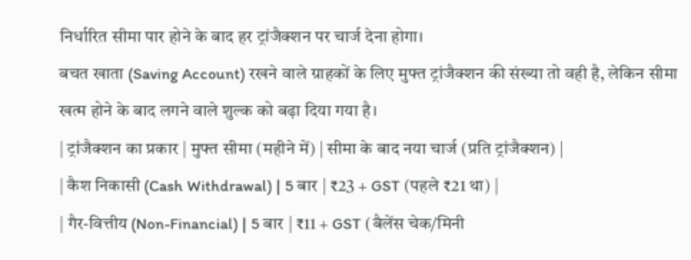निर्धारित सीमा पार होने के बाद हर ट्रांजैक्शन पर चार्ज देना होगा।
बचत खाता (Saving Account) रखने वाले ग्राहकों के लिए मुफ्त ट्रांजैक्शन की संख्या तो वही है, लेकिन सीमा खत्म होने के बाद लगने वाले शुल्क को बढ़ा दिया गया है।
| ट्रांजैक्शन का प्रकार | मुफ्त सीमा (महीने में) | सीमा के बाद नया चार्ज (प्रति ट्रांजैक्शन) |
| कैश निकासी (Cash Withdrawal) | 5 बार | ₹23 + GST (पहले ₹21 था) |
| गैर-वित्तीय (Non-Financial) | 5 बार | ₹11 + GST (बैलेंस चेक/मिनी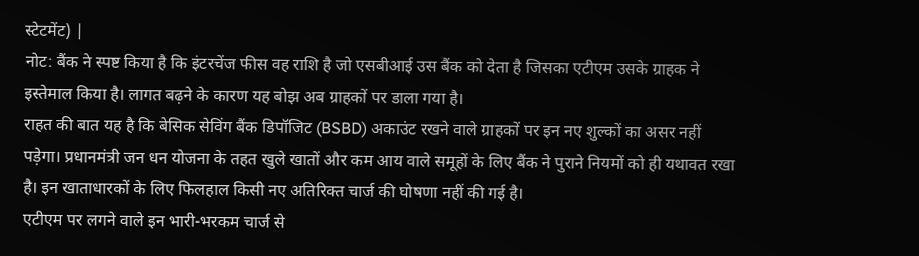स्टेटमेंट) |
नोट: बैंक ने स्पष्ट किया है कि इंटरचेंज फीस वह राशि है जो एसबीआई उस बैंक को देता है जिसका एटीएम उसके ग्राहक ने इस्तेमाल किया है। लागत बढ़ने के कारण यह बोझ अब ग्राहकों पर डाला गया है।
राहत की बात यह है कि बेसिक सेविंग बैंक डिपॉजिट (BSBD) अकाउंट रखने वाले ग्राहकों पर इन नए शुल्कों का असर नहीं पड़ेगा। प्रधानमंत्री जन धन योजना के तहत खुले खातों और कम आय वाले समूहों के लिए बैंक ने पुराने नियमों को ही यथावत रखा है। इन खाताधारकों के लिए फिलहाल किसी नए अतिरिक्त चार्ज की घोषणा नहीं की गई है।
एटीएम पर लगने वाले इन भारी-भरकम चार्ज से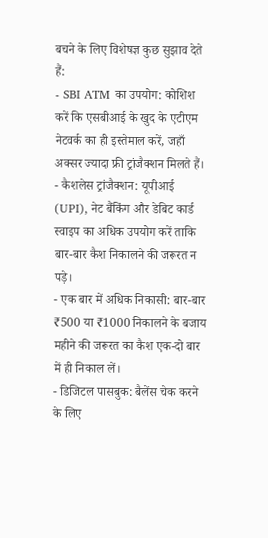बचने के लिए विशेषज्ञ कुछ सुझाव देते हैं:
- SBI ATM का उपयोग: कोशिश करें कि एसबीआई के खुद के एटीएम नेटवर्क का ही इस्तेमाल करें, जहाँ अक्सर ज्यादा फ्री ट्रांजैक्शन मिलते हैं।
- कैशलेस ट्रांजैक्शन: यूपीआई (UPI), नेट बैंकिंग और डेबिट कार्ड स्वाइप का अधिक उपयोग करें ताकि बार-बार कैश निकालने की जरूरत न पड़े।
- एक बार में अधिक निकासी: बार-बार ₹500 या ₹1000 निकालने के बजाय महीने की जरूरत का कैश एक-दो बार में ही निकाल लें।
- डिजिटल पासबुक: बैलेंस चेक करने के लिए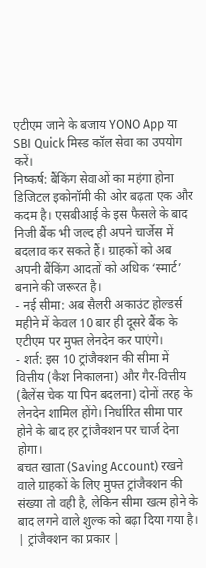एटीएम जाने के बजाय YONO App या SBI Quick मिस्ड कॉल सेवा का उपयोग करें।
निष्कर्ष: बैंकिंग सेवाओं का महंगा होना डिजिटल इकोनॉमी की ओर बढ़ता एक और कदम है। एसबीआई के इस फैसले के बाद निजी बैंक भी जल्द ही अपने चार्जेस में बदलाव कर सकते हैं। ग्राहकों को अब अपनी बैंकिंग आदतों को अधिक ‘स्मार्ट’ बनाने की जरूरत है।
- नई सीमा: अब सैलरी अकाउंट होल्डर्स महीने में केवल 10 बार ही दूसरे बैंक के एटीएम पर मुफ्त लेनदेन कर पाएंगे।
- शर्त: इस 10 ट्रांजैक्शन की सीमा में वित्तीय (कैश निकालना) और गैर-वित्तीय (बैलेंस चेक या पिन बदलना) दोनों तरह के लेनदेन शामिल होंगे। निर्धारित सीमा पार होने के बाद हर ट्रांजैक्शन पर चार्ज देना होगा।
बचत खाता (Saving Account) रखने वाले ग्राहकों के लिए मुफ्त ट्रांजैक्शन की संख्या तो वही है, लेकिन सीमा खत्म होने के बाद लगने वाले शुल्क को बढ़ा दिया गया है।
| ट्रांजैक्शन का प्रकार |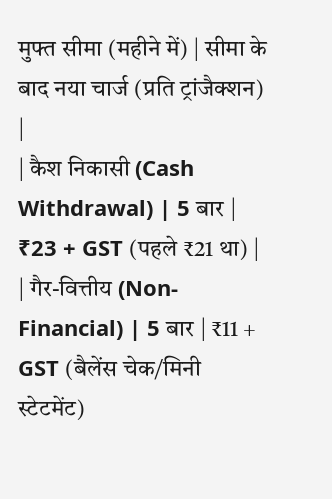मुफ्त सीमा (महीने में) | सीमा के बाद नया चार्ज (प्रति ट्रांजैक्शन) |
| कैश निकासी (Cash Withdrawal) | 5 बार | ₹23 + GST (पहले ₹21 था) |
| गैर-वित्तीय (Non-Financial) | 5 बार | ₹11 + GST (बैलेंस चेक/मिनी स्टेटमेंट)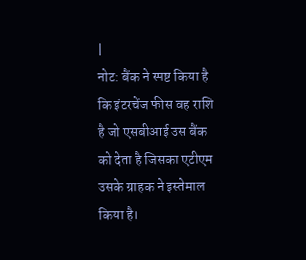|
नोट: बैंक ने स्पष्ट किया है कि इंटरचेंज फीस वह राशि है जो एसबीआई उस बैंक को देता है जिसका एटीएम उसके ग्राहक ने इस्तेमाल किया है।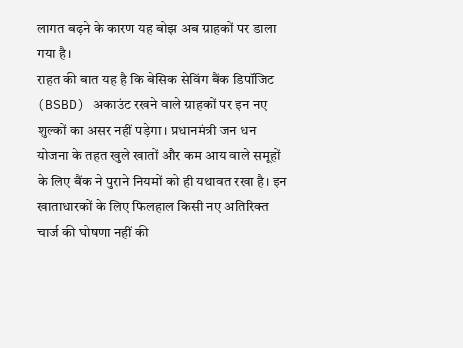लागत बढ़ने के कारण यह बोझ अब ग्राहकों पर डाला गया है।
राहत की बात यह है कि बेसिक सेविंग बैंक डिपॉजिट (BSBD) अकाउंट रखने वाले ग्राहकों पर इन नए शुल्कों का असर नहीं पड़ेगा। प्रधानमंत्री जन धन योजना के तहत खुले खातों और कम आय वाले समूहों के लिए बैंक ने पुराने नियमों को ही यथावत रखा है। इन खाताधारकों के लिए फिलहाल किसी नए अतिरिक्त चार्ज की घोषणा नहीं की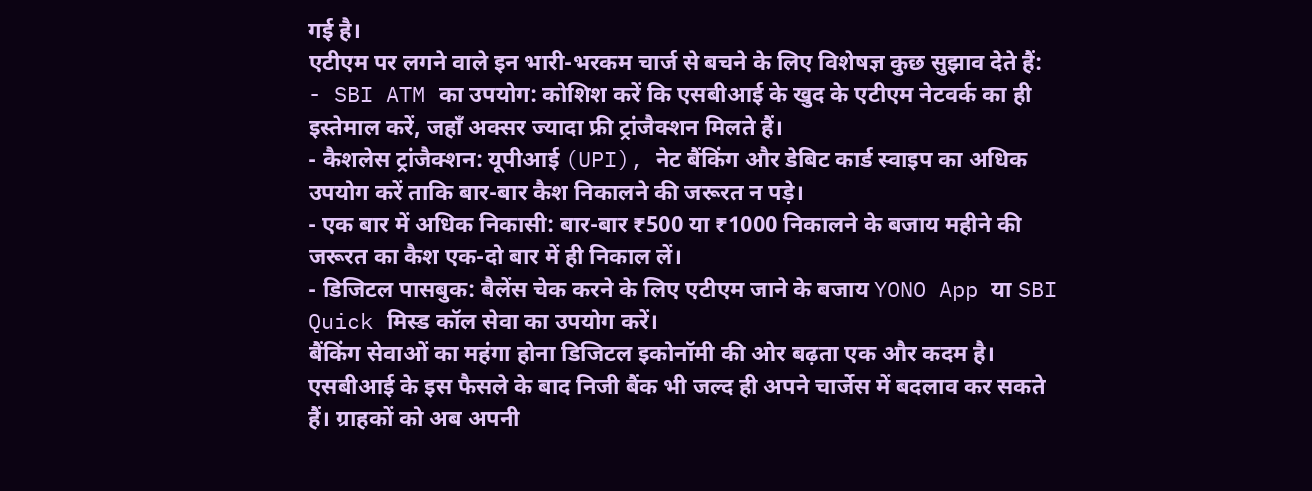गई है।
एटीएम पर लगने वाले इन भारी-भरकम चार्ज से बचने के लिए विशेषज्ञ कुछ सुझाव देते हैं:
- SBI ATM का उपयोग: कोशिश करें कि एसबीआई के खुद के एटीएम नेटवर्क का ही इस्तेमाल करें, जहाँ अक्सर ज्यादा फ्री ट्रांजैक्शन मिलते हैं।
- कैशलेस ट्रांजैक्शन: यूपीआई (UPI), नेट बैंकिंग और डेबिट कार्ड स्वाइप का अधिक उपयोग करें ताकि बार-बार कैश निकालने की जरूरत न पड़े।
- एक बार में अधिक निकासी: बार-बार ₹500 या ₹1000 निकालने के बजाय महीने की जरूरत का कैश एक-दो बार में ही निकाल लें।
- डिजिटल पासबुक: बैलेंस चेक करने के लिए एटीएम जाने के बजाय YONO App या SBI Quick मिस्ड कॉल सेवा का उपयोग करें।
बैंकिंग सेवाओं का महंगा होना डिजिटल इकोनॉमी की ओर बढ़ता एक और कदम है। एसबीआई के इस फैसले के बाद निजी बैंक भी जल्द ही अपने चार्जेस में बदलाव कर सकते हैं। ग्राहकों को अब अपनी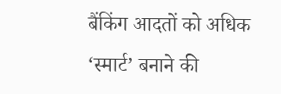बैंकिंग आदतों को अधिक ‘स्मार्ट’ बनाने की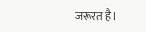जरूरत है।